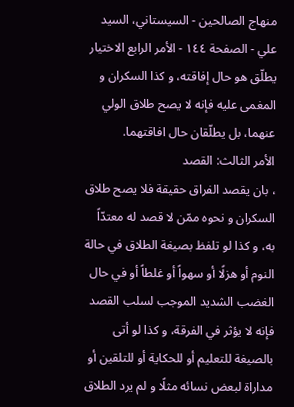منهاج الصالحين - السيستاني، السيد علي - الصفحة ١٤٤ - الأمر الرابع الاختيار
يطلّق هو حال إفاقته، و كذا السكران و المغمى عليه فإنه لا يصح طلاق الولي عنهما، بل يطلّقان حال افاقتهما.
الأمر الثالث: القصد
، بان يقصد الفراق حقيقة فلا يصح طلاق السكران و نحوه ممّن لا قصد له معتدّاً به، و كذا لو تلفظ بصيغة الطلاق في حالة النوم أو هزلًا أو سهواً أو غلطاً أو في حال الغضب الشديد الموجب لسلب القصد فإنه لا يؤثر في الفرقة، و كذا لو أتى بالصيغة للتعليم أو للحكاية أو للتلقين أو مداراة لبعض نسائه مثلًا و لم يرد الطلاق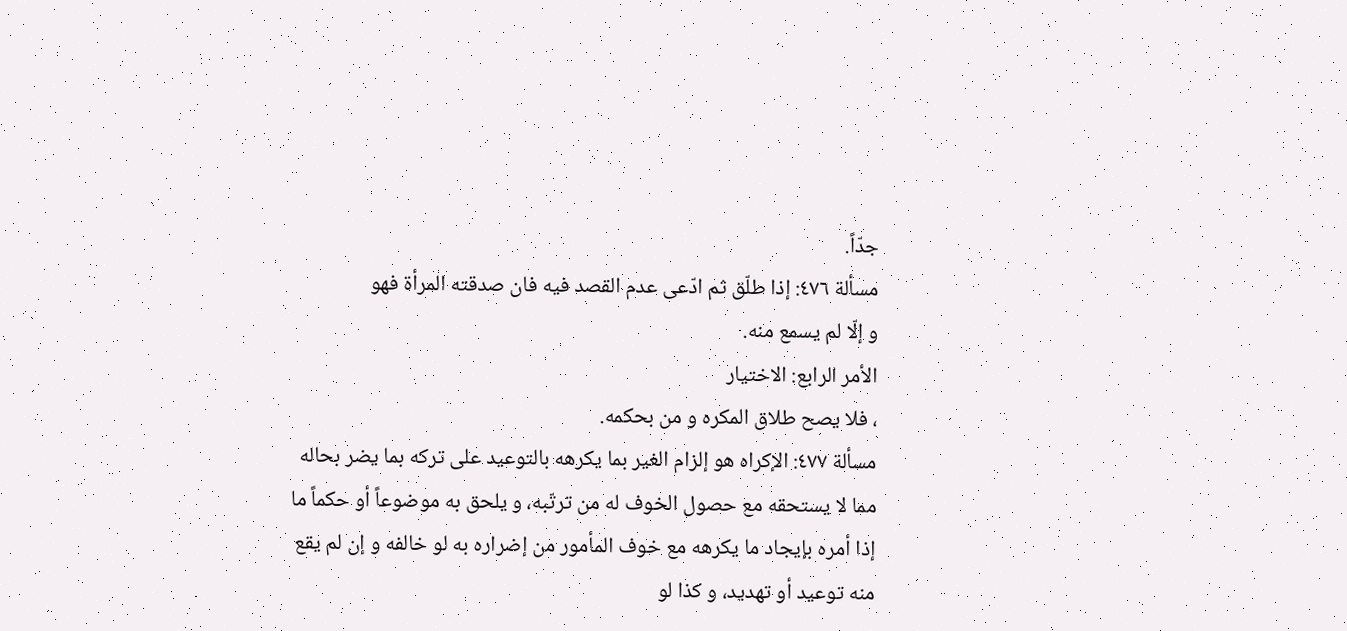جدّاً.
مسألة ٤٧٦: إذا طلّق ثم ادّعى عدم القصد فيه فان صدقته المرأة فهو
و إلّا لم يسمع منه.
الأمر الرابع: الاختيار
، فلا يصح طلاق المكره و من بحكمه.
مسألة ٤٧٧: الإكراه هو إلزام الغير بما يكرهه بالتوعيد على تركه بما يضر بحاله
مما لا يستحقه مع حصول الخوف له من ترتّبه، و يلحق به موضوعاً أو حكماً ما إذا أمره بإيجاد ما يكرهه مع خوف المأمور من إضراره به لو خالفه و إن لم يقع منه توعيد أو تهديد، و كذا لو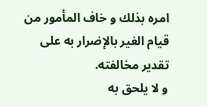امره بذلك و خاف المأمور من قيام الغير بالإضرار به على تقدير مخالفته.
و لا يلحق به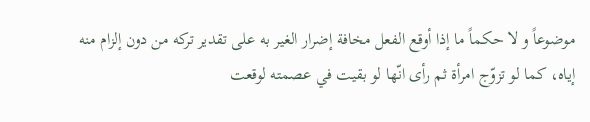موضوعاً و لا حكماً ما إذا أوقع الفعل مخافة إضرار الغير به على تقدير تركه من دون إلزام منه إياه، كما لو تزوّج امرأة ثم رأى انّها لو بقيت في عصمته لوقعت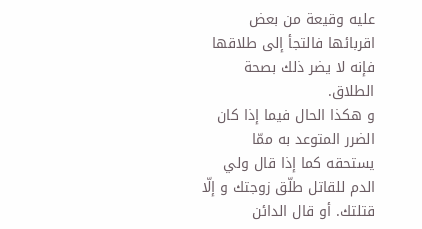عليه وقيعة من بعض اقربائها فالتجأ إلى طلاقها فإنه لا يضر ذلك بصحة الطلاق.
و هكذا الحال فيما إذا كان الضرر المتوعد به ممّا يستحقه كما إذا قال ولي الدم للقاتل طلّق زوجتك و إلّا قتلتك. أو قال الدائن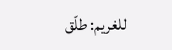للغريم: طلّق